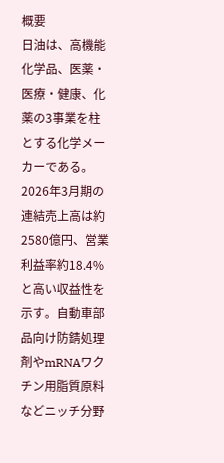概要
日油は、高機能化学品、医薬・医療・健康、化薬の3事業を柱とする化学メーカーである。2026年3月期の連結売上高は約2580億円、営業利益率約18.4%と高い収益性を示す。自動車部品向け防錆処理剤やmRNAワクチン用脂質原料などニッチ分野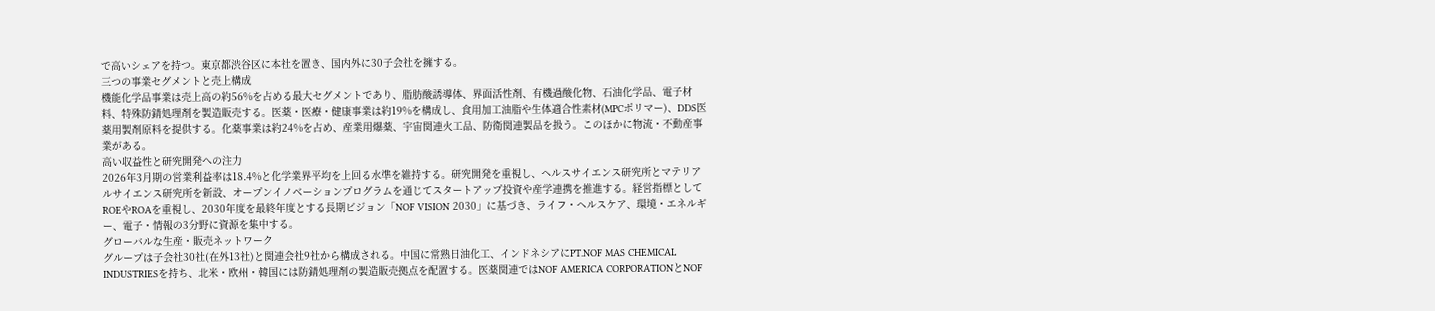で高いシェアを持つ。東京都渋谷区に本社を置き、国内外に30子会社を擁する。
三つの事業セグメントと売上構成
機能化学品事業は売上高の約56%を占める最大セグメントであり、脂肪酸誘導体、界面活性剤、有機過酸化物、石油化学品、電子材料、特殊防錆処理剤を製造販売する。医薬・医療・健康事業は約19%を構成し、食用加工油脂や生体適合性素材(MPCポリマー)、DDS医薬用製剤原料を提供する。化薬事業は約24%を占め、産業用爆薬、宇宙関連火工品、防衛関連製品を扱う。このほかに物流・不動産事業がある。
高い収益性と研究開発への注力
2026年3月期の営業利益率は18.4%と化学業界平均を上回る水準を維持する。研究開発を重視し、ヘルスサイエンス研究所とマテリアルサイエンス研究所を新設、オープンイノベーションプログラムを通じてスタートアップ投資や産学連携を推進する。経営指標としてROEやROAを重視し、2030年度を最終年度とする長期ビジョン「NOF VISION 2030」に基づき、ライフ・ヘルスケア、環境・エネルギー、電子・情報の3分野に資源を集中する。
グローバルな生産・販売ネットワーク
グループは子会社30社(在外13社)と関連会社9社から構成される。中国に常熟日油化工、インドネシアにPT.NOF MAS CHEMICAL INDUSTRIESを持ち、北米・欧州・韓国には防錆処理剤の製造販売拠点を配置する。医薬関連ではNOF AMERICA CORPORATIONとNOF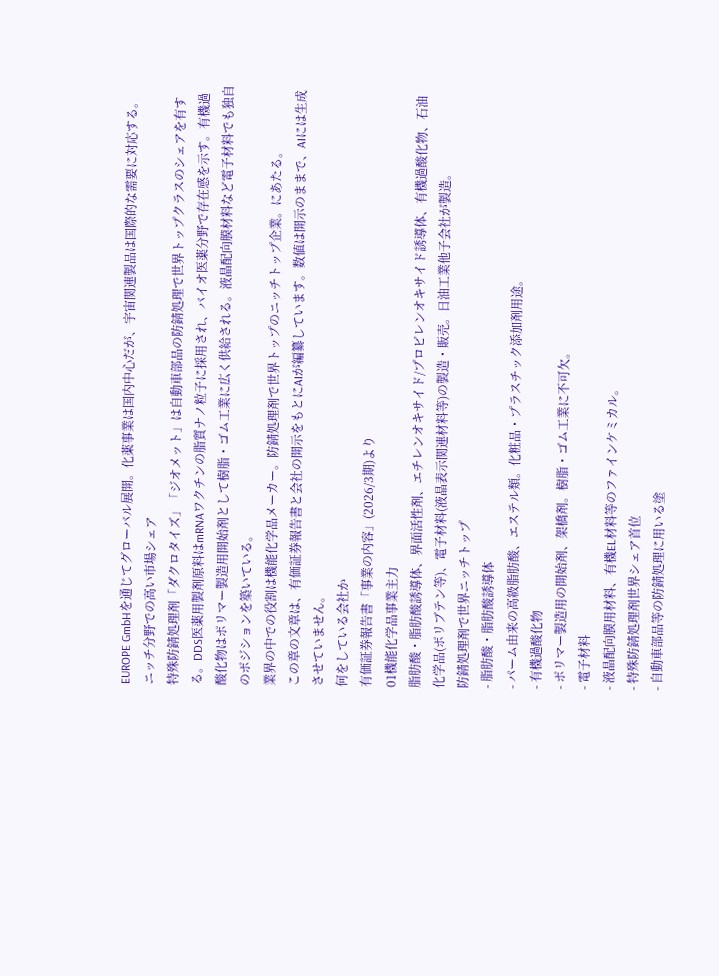EUROPE GmbHを通じてグローバル展開。化薬事業は国内中心だが、宇宙関連製品は国際的な需要に対応する。
ニッチ分野での高い市場シェア
特殊防錆処理剤「ダクロタイズ」「ジオメット」は自動車部品の防錆処理で世界トップクラスのシェアを有する。DDS医薬用製剤原料はmRNAワクチンの脂質ナノ粒子に採用され、バイオ医薬分野で存在感を示す。有機過酸化物はポリマー製造用開始剤として樹脂・ゴム工業に広く供給される。液晶配向膜材料など電子材料でも独自のポジションを築いている。
業界の中での役割は機能化学品メーカー。防錆処理剤で世界トップのニッチトップ企業。にあたる。
この章の文章は、有価証券報告書と会社の開示をもとにAIが編纂しています。数値は開示のままで、AIには生成させていません。
何をしている会社か
有価証券報告書「事業の内容」(2026/3期)より
01機能化学品事業主力
脂肪酸・脂肪酸誘導体、界面活性剤、エチレンオキサイド/プロピレンオキサイド誘導体、有機過酸化物、石油化学品(ポリブテン等)、電子材料(液晶表示関連材料等)の製造・販売。日油工業他子会社が製造。
防錆処理剤で世界ニッチトップ
- 脂肪酸・脂肪酸誘導体
- パーム由来の高級脂肪酸、エステル類。化粧品・プラスチック添加剤用途。
- 有機過酸化物
- ポリマー製造用の開始剤、架橋剤。樹脂・ゴム工業に不可欠。
- 電子材料
- 液晶配向膜用材料、有機EL材料等のファインケミカル。
- 特殊防錆処理剤世界シェア首位
- 自動車部品等の防錆処理に用いる塗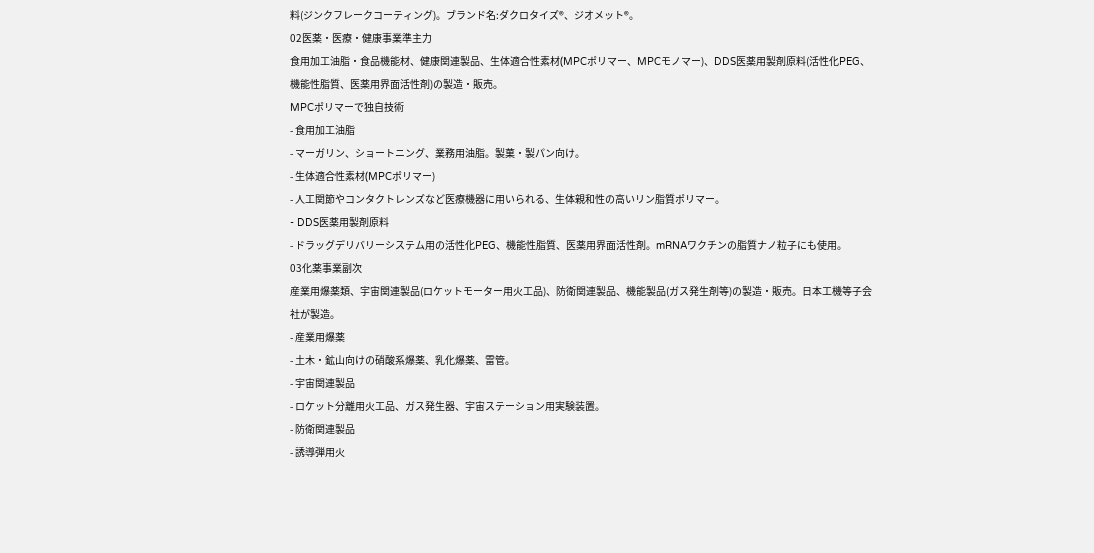料(ジンクフレークコーティング)。ブランド名:ダクロタイズ®、ジオメット®。
02医薬・医療・健康事業準主力
食用加工油脂・食品機能材、健康関連製品、生体適合性素材(MPCポリマー、MPCモノマー)、DDS医薬用製剤原料(活性化PEG、機能性脂質、医薬用界面活性剤)の製造・販売。
MPCポリマーで独自技術
- 食用加工油脂
- マーガリン、ショートニング、業務用油脂。製菓・製パン向け。
- 生体適合性素材(MPCポリマー)
- 人工関節やコンタクトレンズなど医療機器に用いられる、生体親和性の高いリン脂質ポリマー。
- DDS医薬用製剤原料
- ドラッグデリバリーシステム用の活性化PEG、機能性脂質、医薬用界面活性剤。mRNAワクチンの脂質ナノ粒子にも使用。
03化薬事業副次
産業用爆薬類、宇宙関連製品(ロケットモーター用火工品)、防衛関連製品、機能製品(ガス発生剤等)の製造・販売。日本工機等子会社が製造。
- 産業用爆薬
- 土木・鉱山向けの硝酸系爆薬、乳化爆薬、雷管。
- 宇宙関連製品
- ロケット分離用火工品、ガス発生器、宇宙ステーション用実験装置。
- 防衛関連製品
- 誘導弾用火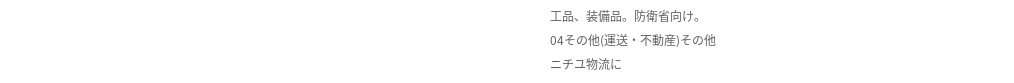工品、装備品。防衛省向け。
04その他(運送・不動産)その他
ニチユ物流に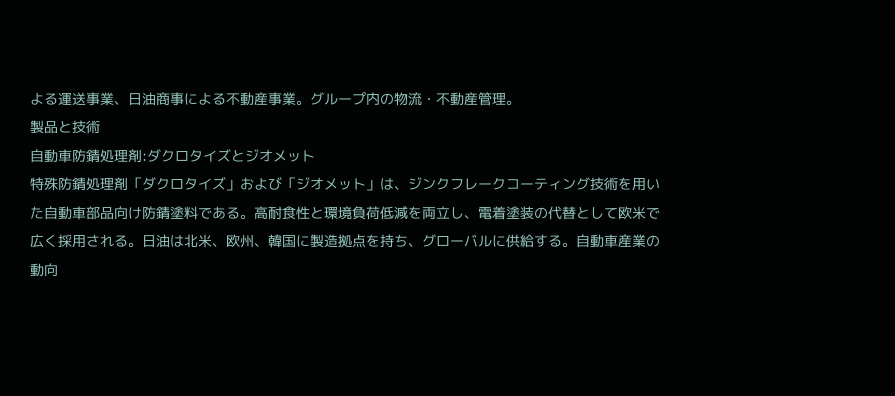よる運送事業、日油商事による不動産事業。グループ内の物流・不動産管理。
製品と技術
自動車防錆処理剤:ダクロタイズとジオメット
特殊防錆処理剤「ダクロタイズ」および「ジオメット」は、ジンクフレークコーティング技術を用いた自動車部品向け防錆塗料である。高耐食性と環境負荷低減を両立し、電着塗装の代替として欧米で広く採用される。日油は北米、欧州、韓国に製造拠点を持ち、グローバルに供給する。自動車産業の動向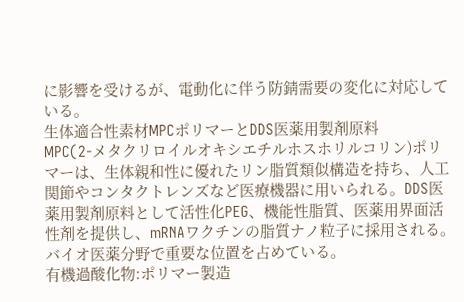に影響を受けるが、電動化に伴う防錆需要の変化に対応している。
生体適合性素材MPCポリマーとDDS医薬用製剤原料
MPC(2-メタクリロイルオキシエチルホスホリルコリン)ポリマーは、生体親和性に優れたリン脂質類似構造を持ち、人工関節やコンタクトレンズなど医療機器に用いられる。DDS医薬用製剤原料として活性化PEG、機能性脂質、医薬用界面活性剤を提供し、mRNAワクチンの脂質ナノ粒子に採用される。バイオ医薬分野で重要な位置を占めている。
有機過酸化物:ポリマー製造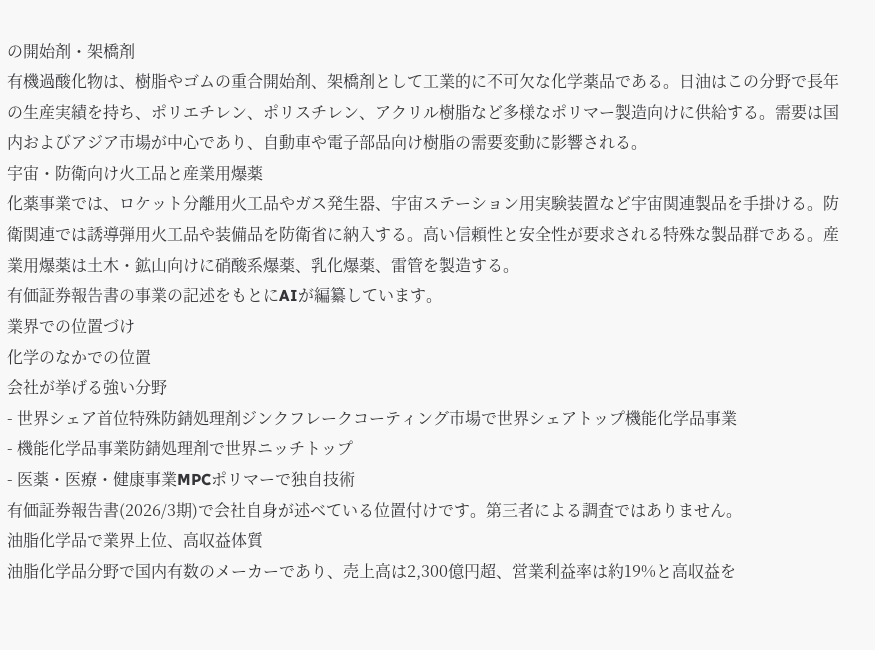の開始剤・架橋剤
有機過酸化物は、樹脂やゴムの重合開始剤、架橋剤として工業的に不可欠な化学薬品である。日油はこの分野で長年の生産実績を持ち、ポリエチレン、ポリスチレン、アクリル樹脂など多様なポリマー製造向けに供給する。需要は国内およびアジア市場が中心であり、自動車や電子部品向け樹脂の需要変動に影響される。
宇宙・防衛向け火工品と産業用爆薬
化薬事業では、ロケット分離用火工品やガス発生器、宇宙ステーション用実験装置など宇宙関連製品を手掛ける。防衛関連では誘導弾用火工品や装備品を防衛省に納入する。高い信頼性と安全性が要求される特殊な製品群である。産業用爆薬は土木・鉱山向けに硝酸系爆薬、乳化爆薬、雷管を製造する。
有価証券報告書の事業の記述をもとにAIが編纂しています。
業界での位置づけ
化学のなかでの位置
会社が挙げる強い分野
- 世界シェア首位特殊防錆処理剤ジンクフレークコーティング市場で世界シェアトップ機能化学品事業
- 機能化学品事業防錆処理剤で世界ニッチトップ
- 医薬・医療・健康事業MPCポリマーで独自技術
有価証券報告書(2026/3期)で会社自身が述べている位置付けです。第三者による調査ではありません。
油脂化学品で業界上位、高収益体質
油脂化学品分野で国内有数のメーカーであり、売上高は2,300億円超、営業利益率は約19%と高収益を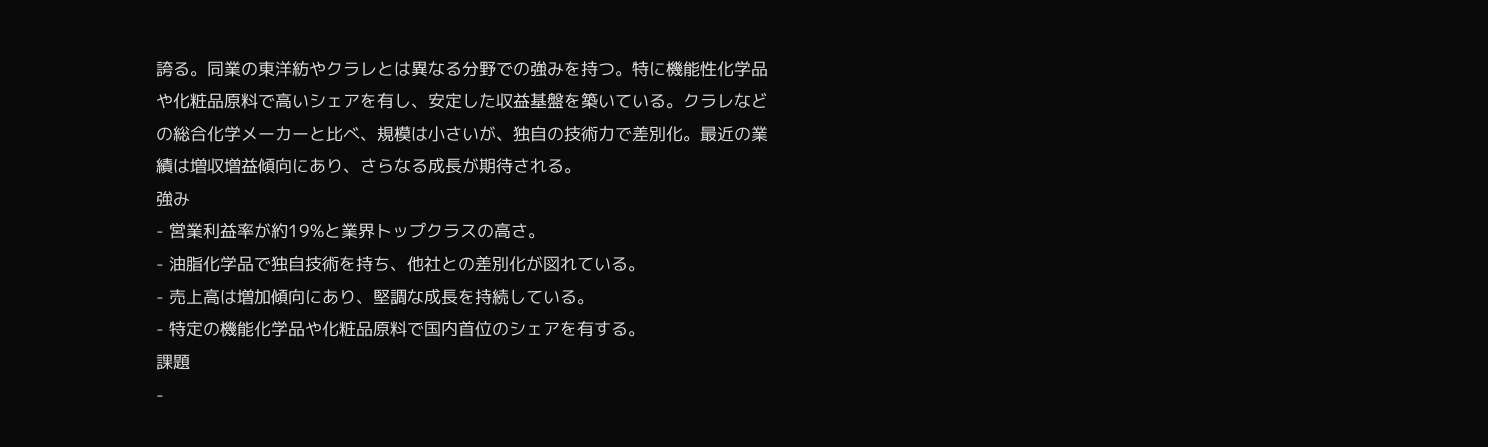誇る。同業の東洋紡やクラレとは異なる分野での強みを持つ。特に機能性化学品や化粧品原料で高いシェアを有し、安定した収益基盤を築いている。クラレなどの総合化学メーカーと比べ、規模は小さいが、独自の技術力で差別化。最近の業績は増収増益傾向にあり、さらなる成長が期待される。
強み
- 営業利益率が約19%と業界トップクラスの高さ。
- 油脂化学品で独自技術を持ち、他社との差別化が図れている。
- 売上高は増加傾向にあり、堅調な成長を持続している。
- 特定の機能化学品や化粧品原料で国内首位のシェアを有する。
課題
-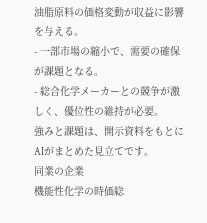油脂原料の価格変動が収益に影響を与える。
- 一部市場の縮小で、需要の確保が課題となる。
- 総合化学メーカーとの競争が激しく、優位性の維持が必要。
強みと課題は、開示資料をもとにAIがまとめた見立てです。
同業の企業
機能性化学の時価総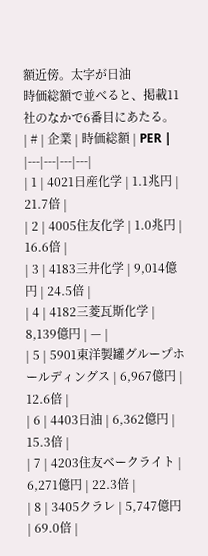額近傍。太字が日油
時価総額で並べると、掲載11社のなかで6番目にあたる。
| # | 企業 | 時価総額 | PER |
|---|---|---|---|
| 1 | 4021日産化学 | 1.1兆円 | 21.7倍 |
| 2 | 4005住友化学 | 1.0兆円 | 16.6倍 |
| 3 | 4183三井化学 | 9,014億円 | 24.5倍 |
| 4 | 4182三菱瓦斯化学 | 8,139億円 | — |
| 5 | 5901東洋製罐グループホールディングス | 6,967億円 | 12.6倍 |
| 6 | 4403日油 | 6,362億円 | 15.3倍 |
| 7 | 4203住友ベークライト | 6,271億円 | 22.3倍 |
| 8 | 3405クラレ | 5,747億円 | 69.0倍 |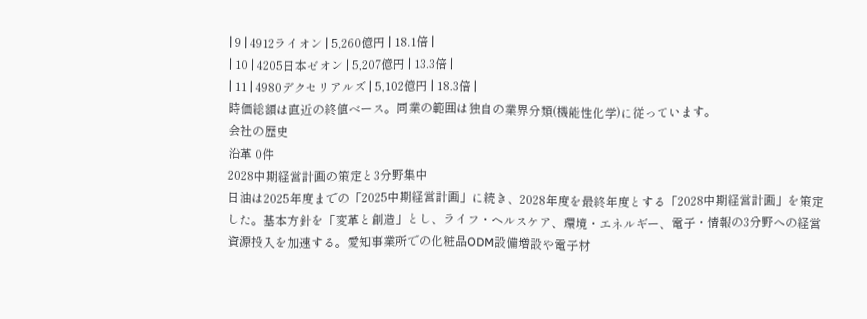| 9 | 4912ライオン | 5,260億円 | 18.1倍 |
| 10 | 4205日本ゼオン | 5,207億円 | 13.3倍 |
| 11 | 4980デクセリアルズ | 5,102億円 | 18.3倍 |
時価総額は直近の終値ベース。同業の範囲は独自の業界分類(機能性化学)に従っています。
会社の歴史
沿革 0件
2028中期経営計画の策定と3分野集中
日油は2025年度までの「2025中期経営計画」に続き、2028年度を最終年度とする「2028中期経営計画」を策定した。基本方針を「変革と創造」とし、ライフ・ヘルスケア、環境・エネルギー、電子・情報の3分野への経営資源投入を加速する。愛知事業所での化粧品ODM設備増設や電子材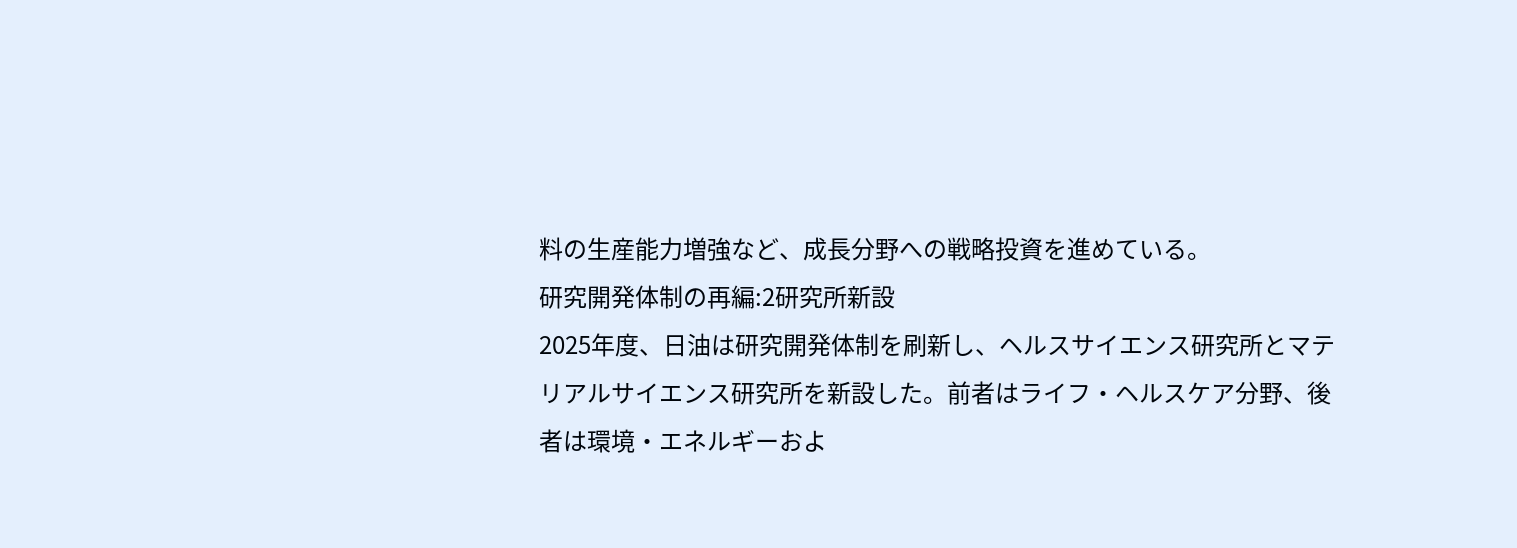料の生産能力増強など、成長分野への戦略投資を進めている。
研究開発体制の再編:2研究所新設
2025年度、日油は研究開発体制を刷新し、ヘルスサイエンス研究所とマテリアルサイエンス研究所を新設した。前者はライフ・ヘルスケア分野、後者は環境・エネルギーおよ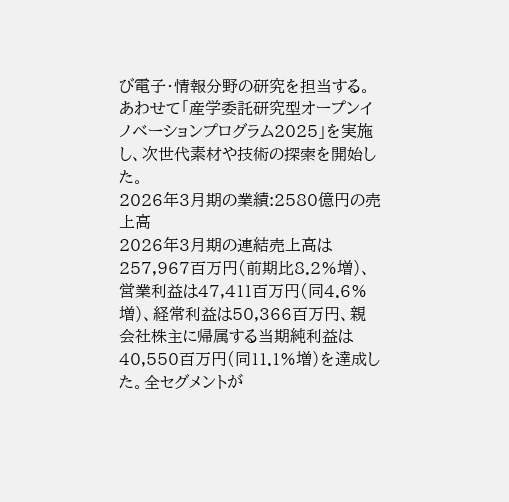び電子・情報分野の研究を担当する。あわせて「産学委託研究型オープンイノベーションプログラム2025」を実施し、次世代素材や技術の探索を開始した。
2026年3月期の業績:2580億円の売上高
2026年3月期の連結売上高は257,967百万円(前期比8.2%増)、営業利益は47,411百万円(同4.6%増)、経常利益は50,366百万円、親会社株主に帰属する当期純利益は40,550百万円(同11.1%増)を達成した。全セグメントが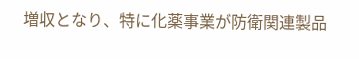増収となり、特に化薬事業が防衛関連製品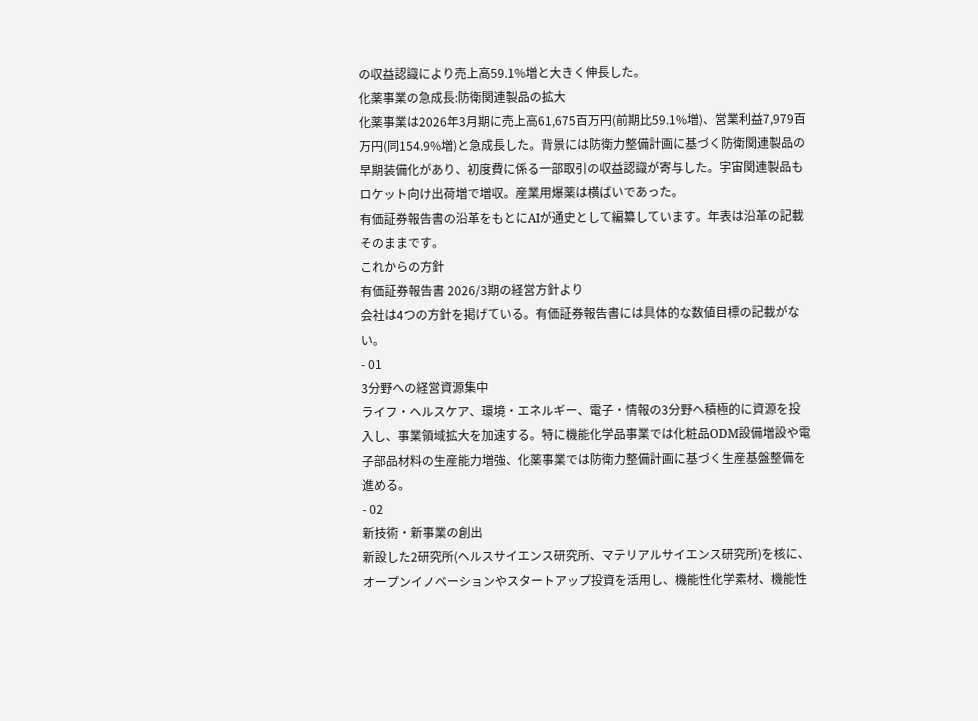の収益認識により売上高59.1%増と大きく伸長した。
化薬事業の急成長:防衛関連製品の拡大
化薬事業は2026年3月期に売上高61,675百万円(前期比59.1%増)、営業利益7,979百万円(同154.9%増)と急成長した。背景には防衛力整備計画に基づく防衛関連製品の早期装備化があり、初度費に係る一部取引の収益認識が寄与した。宇宙関連製品もロケット向け出荷増で増収。産業用爆薬は横ばいであった。
有価証券報告書の沿革をもとにAIが通史として編纂しています。年表は沿革の記載そのままです。
これからの方針
有価証券報告書 2026/3期の経営方針より
会社は4つの方針を掲げている。有価証券報告書には具体的な数値目標の記載がない。
- 01
3分野への経営資源集中
ライフ・ヘルスケア、環境・エネルギー、電子・情報の3分野へ積極的に資源を投入し、事業領域拡大を加速する。特に機能化学品事業では化粧品ODM設備増設や電子部品材料の生産能力増強、化薬事業では防衛力整備計画に基づく生産基盤整備を進める。
- 02
新技術・新事業の創出
新設した2研究所(ヘルスサイエンス研究所、マテリアルサイエンス研究所)を核に、オープンイノベーションやスタートアップ投資を活用し、機能性化学素材、機能性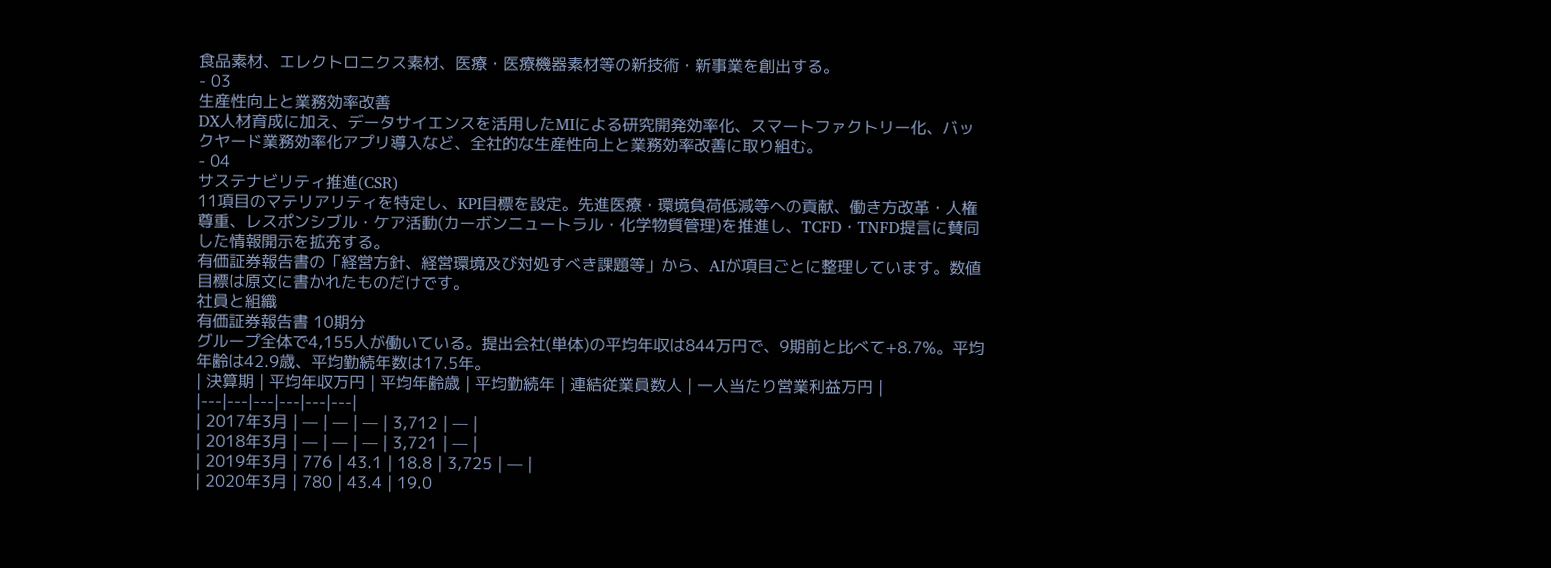食品素材、エレクトロニクス素材、医療・医療機器素材等の新技術・新事業を創出する。
- 03
生産性向上と業務効率改善
DX人材育成に加え、データサイエンスを活用したMIによる研究開発効率化、スマートファクトリー化、バックヤード業務効率化アプリ導入など、全社的な生産性向上と業務効率改善に取り組む。
- 04
サステナビリティ推進(CSR)
11項目のマテリアリティを特定し、KPI目標を設定。先進医療・環境負荷低減等への貢献、働き方改革・人権尊重、レスポンシブル・ケア活動(カーボンニュートラル・化学物質管理)を推進し、TCFD・TNFD提言に賛同した情報開示を拡充する。
有価証券報告書の「経営方針、経営環境及び対処すべき課題等」から、AIが項目ごとに整理しています。数値目標は原文に書かれたものだけです。
社員と組織
有価証券報告書 10期分
グループ全体で4,155人が働いている。提出会社(単体)の平均年収は844万円で、9期前と比べて+8.7%。平均年齢は42.9歳、平均勤続年数は17.5年。
| 決算期 | 平均年収万円 | 平均年齢歳 | 平均勤続年 | 連結従業員数人 | 一人当たり営業利益万円 |
|---|---|---|---|---|---|
| 2017年3月 | — | — | — | 3,712 | — |
| 2018年3月 | — | — | — | 3,721 | — |
| 2019年3月 | 776 | 43.1 | 18.8 | 3,725 | — |
| 2020年3月 | 780 | 43.4 | 19.0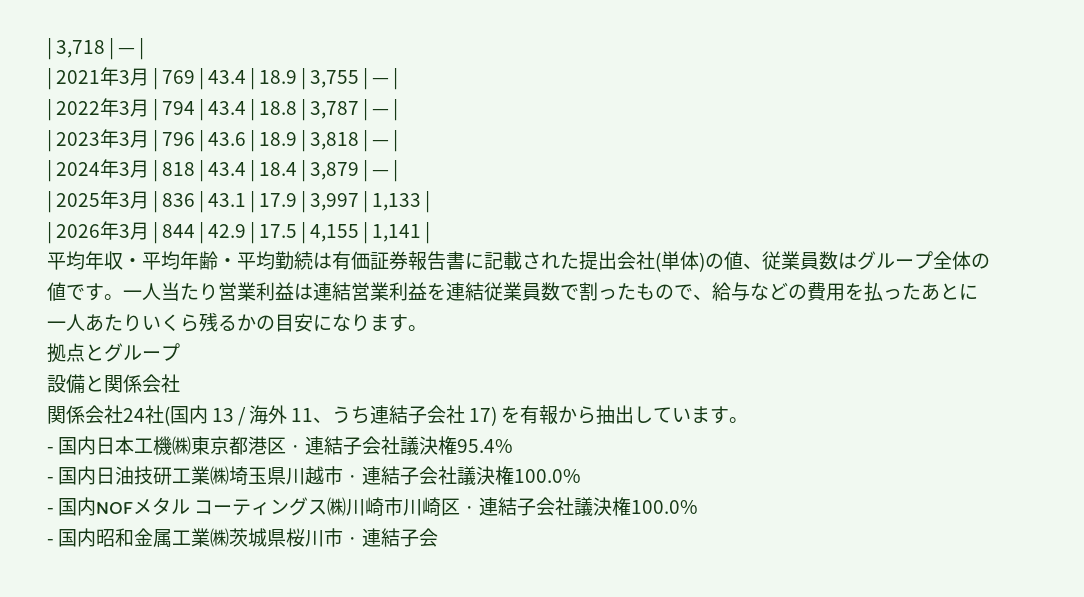| 3,718 | — |
| 2021年3月 | 769 | 43.4 | 18.9 | 3,755 | — |
| 2022年3月 | 794 | 43.4 | 18.8 | 3,787 | — |
| 2023年3月 | 796 | 43.6 | 18.9 | 3,818 | — |
| 2024年3月 | 818 | 43.4 | 18.4 | 3,879 | — |
| 2025年3月 | 836 | 43.1 | 17.9 | 3,997 | 1,133 |
| 2026年3月 | 844 | 42.9 | 17.5 | 4,155 | 1,141 |
平均年収・平均年齢・平均勤続は有価証券報告書に記載された提出会社(単体)の値、従業員数はグループ全体の値です。一人当たり営業利益は連結営業利益を連結従業員数で割ったもので、給与などの費用を払ったあとに一人あたりいくら残るかの目安になります。
拠点とグループ
設備と関係会社
関係会社24社(国内 13 / 海外 11、うち連結子会社 17) を有報から抽出しています。
- 国内日本工機㈱東京都港区 · 連結子会社議決権95.4%
- 国内日油技研工業㈱埼玉県川越市 · 連結子会社議決権100.0%
- 国内NOFメタル コーティングス㈱川崎市川崎区 · 連結子会社議決権100.0%
- 国内昭和金属工業㈱茨城県桜川市 · 連結子会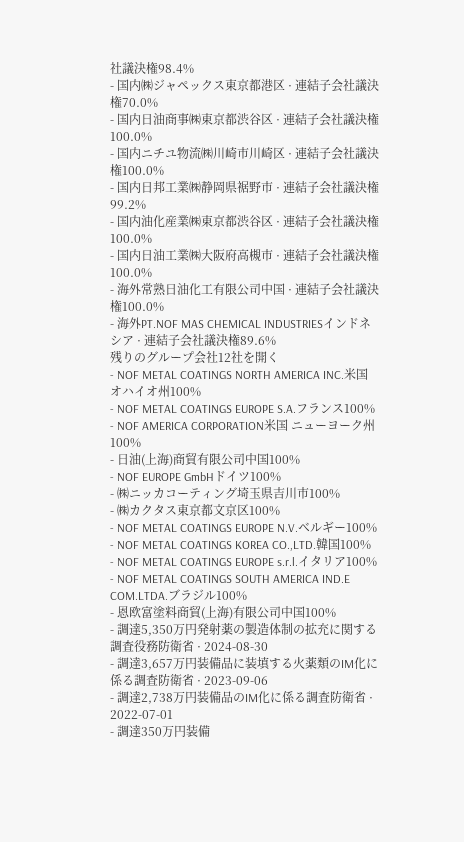社議決権98.4%
- 国内㈱ジャペックス東京都港区 · 連結子会社議決権70.0%
- 国内日油商事㈱東京都渋谷区 · 連結子会社議決権100.0%
- 国内ニチユ物流㈱川崎市川崎区 · 連結子会社議決権100.0%
- 国内日邦工業㈱静岡県裾野市 · 連結子会社議決権99.2%
- 国内油化産業㈱東京都渋谷区 · 連結子会社議決権100.0%
- 国内日油工業㈱大阪府高槻市 · 連結子会社議決権100.0%
- 海外常熟日油化工有限公司中国 · 連結子会社議決権100.0%
- 海外PT.NOF MAS CHEMICAL INDUSTRIESインドネシア · 連結子会社議決権89.6%
残りのグループ会社12社を開く
- NOF METAL COATINGS NORTH AMERICA INC.米国 オハイオ州100%
- NOF METAL COATINGS EUROPE S.A.フランス100%
- NOF AMERICA CORPORATION米国 ニューヨーク州100%
- 日油(上海)商貿有限公司中国100%
- NOF EUROPE GmbHドイツ100%
- ㈱ニッカコーティング埼玉県吉川市100%
- ㈱カクタス東京都文京区100%
- NOF METAL COATINGS EUROPE N.V.ベルギー100%
- NOF METAL COATINGS KOREA CO.,LTD.韓国100%
- NOF METAL COATINGS EUROPE s.r.l.イタリア100%
- NOF METAL COATINGS SOUTH AMERICA IND.E COM.LTDA.ブラジル100%
- 恩欧富塗料商貿(上海)有限公司中国100%
- 調達5,350万円発射薬の製造体制の拡充に関する調査役務防衛省 · 2024-08-30
- 調達3,657万円装備品に装填する火薬類のIM化に係る調査防衛省 · 2023-09-06
- 調達2,738万円装備品のIM化に係る調査防衛省 · 2022-07-01
- 調達350万円装備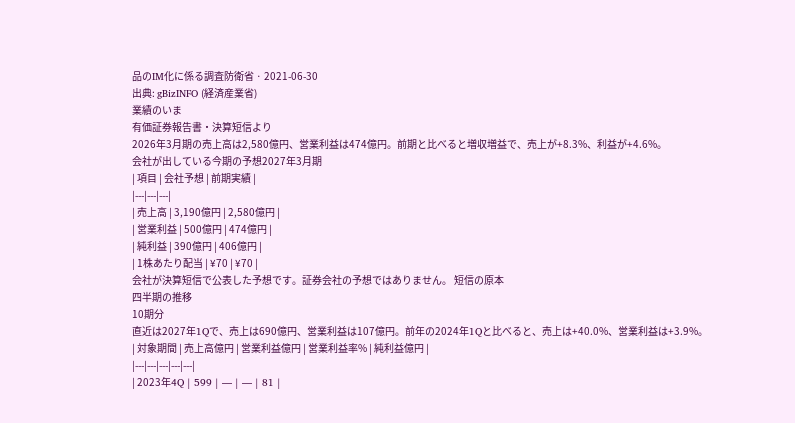品のIM化に係る調査防衛省 · 2021-06-30
出典: gBizINFO (経済産業省)
業績のいま
有価証券報告書・決算短信より
2026年3月期の売上高は2,580億円、営業利益は474億円。前期と比べると増収増益で、売上が+8.3%、利益が+4.6%。
会社が出している今期の予想2027年3月期
| 項目 | 会社予想 | 前期実績 |
|---|---|---|
| 売上高 | 3,190億円 | 2,580億円 |
| 営業利益 | 500億円 | 474億円 |
| 純利益 | 390億円 | 406億円 |
| 1株あたり配当 | ¥70 | ¥70 |
会社が決算短信で公表した予想です。証券会社の予想ではありません。 短信の原本
四半期の推移
10期分
直近は2027年1Qで、売上は690億円、営業利益は107億円。前年の2024年1Qと比べると、売上は+40.0%、営業利益は+3.9%。
| 対象期間 | 売上高億円 | 営業利益億円 | 営業利益率% | 純利益億円 |
|---|---|---|---|---|
| 2023年4Q | 599 | — | — | 81 |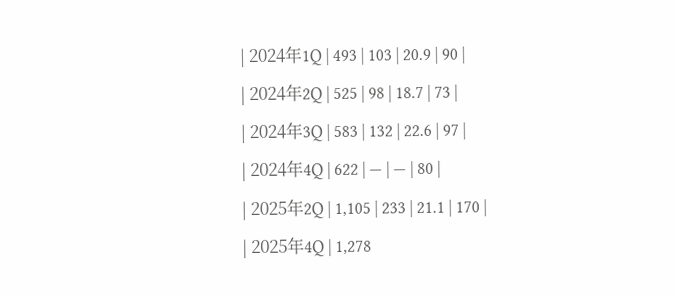| 2024年1Q | 493 | 103 | 20.9 | 90 |
| 2024年2Q | 525 | 98 | 18.7 | 73 |
| 2024年3Q | 583 | 132 | 22.6 | 97 |
| 2024年4Q | 622 | — | — | 80 |
| 2025年2Q | 1,105 | 233 | 21.1 | 170 |
| 2025年4Q | 1,278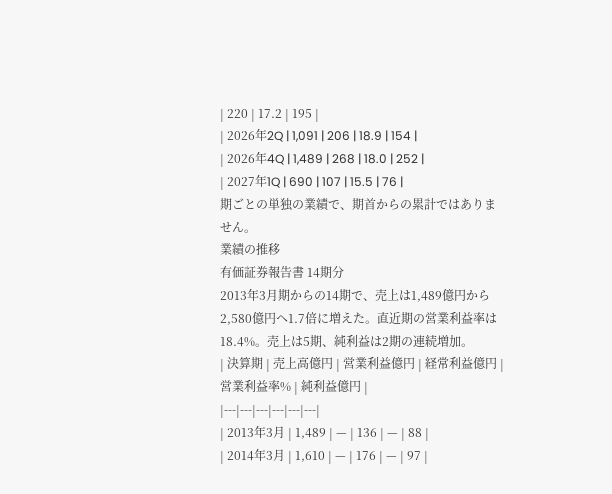| 220 | 17.2 | 195 |
| 2026年2Q | 1,091 | 206 | 18.9 | 154 |
| 2026年4Q | 1,489 | 268 | 18.0 | 252 |
| 2027年1Q | 690 | 107 | 15.5 | 76 |
期ごとの単独の業績で、期首からの累計ではありません。
業績の推移
有価証券報告書 14期分
2013年3月期からの14期で、売上は1,489億円から2,580億円へ1.7倍に増えた。直近期の営業利益率は18.4%。売上は5期、純利益は2期の連続増加。
| 決算期 | 売上高億円 | 営業利益億円 | 経常利益億円 | 営業利益率% | 純利益億円 |
|---|---|---|---|---|---|
| 2013年3月 | 1,489 | — | 136 | — | 88 |
| 2014年3月 | 1,610 | — | 176 | — | 97 |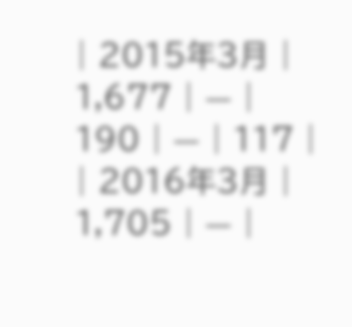| 2015年3月 | 1,677 | — | 190 | — | 117 |
| 2016年3月 | 1,705 | — |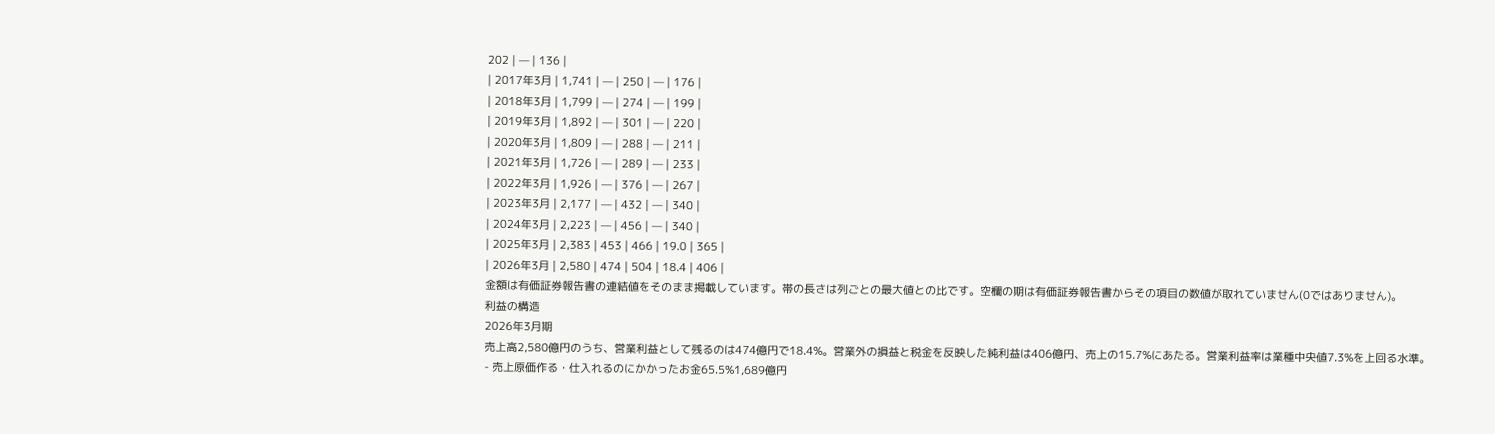202 | — | 136 |
| 2017年3月 | 1,741 | — | 250 | — | 176 |
| 2018年3月 | 1,799 | — | 274 | — | 199 |
| 2019年3月 | 1,892 | — | 301 | — | 220 |
| 2020年3月 | 1,809 | — | 288 | — | 211 |
| 2021年3月 | 1,726 | — | 289 | — | 233 |
| 2022年3月 | 1,926 | — | 376 | — | 267 |
| 2023年3月 | 2,177 | — | 432 | — | 340 |
| 2024年3月 | 2,223 | — | 456 | — | 340 |
| 2025年3月 | 2,383 | 453 | 466 | 19.0 | 365 |
| 2026年3月 | 2,580 | 474 | 504 | 18.4 | 406 |
金額は有価証券報告書の連結値をそのまま掲載しています。帯の長さは列ごとの最大値との比です。空欄の期は有価証券報告書からその項目の数値が取れていません(0ではありません)。
利益の構造
2026年3月期
売上高2,580億円のうち、営業利益として残るのは474億円で18.4%。営業外の損益と税金を反映した純利益は406億円、売上の15.7%にあたる。営業利益率は業種中央値7.3%を上回る水準。
- 売上原価作る・仕入れるのにかかったお金65.5%1,689億円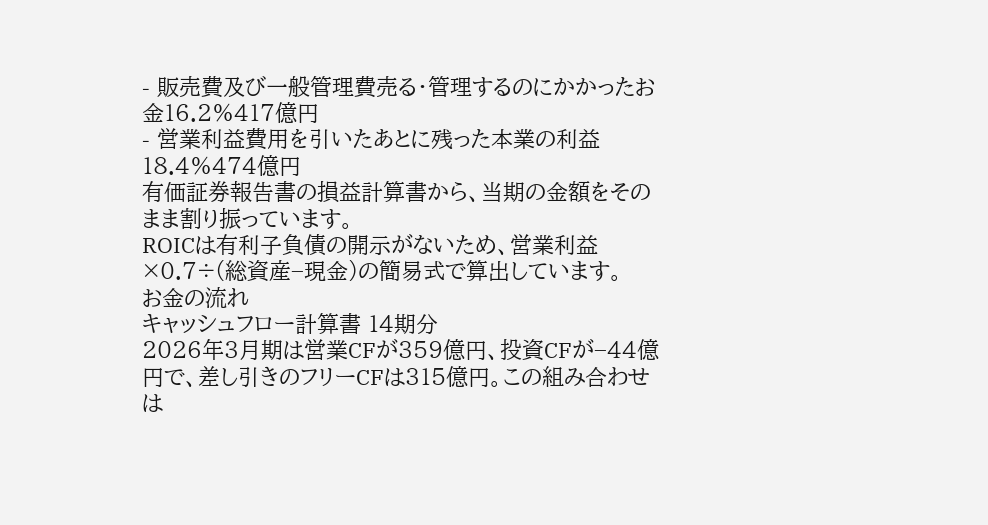- 販売費及び一般管理費売る・管理するのにかかったお金16.2%417億円
- 営業利益費用を引いたあとに残った本業の利益18.4%474億円
有価証券報告書の損益計算書から、当期の金額をそのまま割り振っています。
ROICは有利子負債の開示がないため、営業利益×0.7÷(総資産−現金)の簡易式で算出しています。
お金の流れ
キャッシュフロー計算書 14期分
2026年3月期は営業CFが359億円、投資CFが−44億円で、差し引きのフリーCFは315億円。この組み合わせは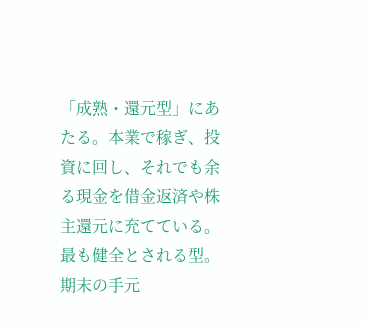「成熟・還元型」にあたる。本業で稼ぎ、投資に回し、それでも余る現金を借金返済や株主還元に充てている。最も健全とされる型。期末の手元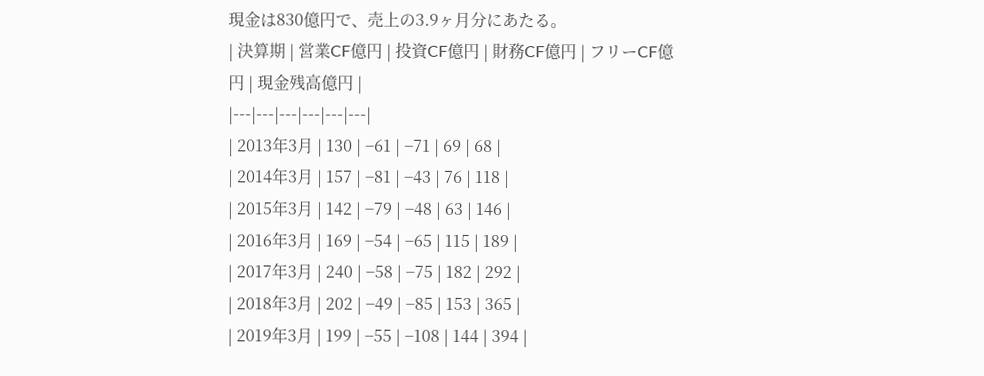現金は830億円で、売上の3.9ヶ月分にあたる。
| 決算期 | 営業CF億円 | 投資CF億円 | 財務CF億円 | フリーCF億円 | 現金残高億円 |
|---|---|---|---|---|---|
| 2013年3月 | 130 | −61 | −71 | 69 | 68 |
| 2014年3月 | 157 | −81 | −43 | 76 | 118 |
| 2015年3月 | 142 | −79 | −48 | 63 | 146 |
| 2016年3月 | 169 | −54 | −65 | 115 | 189 |
| 2017年3月 | 240 | −58 | −75 | 182 | 292 |
| 2018年3月 | 202 | −49 | −85 | 153 | 365 |
| 2019年3月 | 199 | −55 | −108 | 144 | 394 |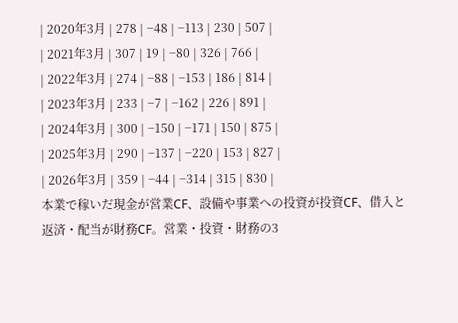| 2020年3月 | 278 | −48 | −113 | 230 | 507 |
| 2021年3月 | 307 | 19 | −80 | 326 | 766 |
| 2022年3月 | 274 | −88 | −153 | 186 | 814 |
| 2023年3月 | 233 | −7 | −162 | 226 | 891 |
| 2024年3月 | 300 | −150 | −171 | 150 | 875 |
| 2025年3月 | 290 | −137 | −220 | 153 | 827 |
| 2026年3月 | 359 | −44 | −314 | 315 | 830 |
本業で稼いだ現金が営業CF、設備や事業への投資が投資CF、借入と返済・配当が財務CF。営業・投資・財務の3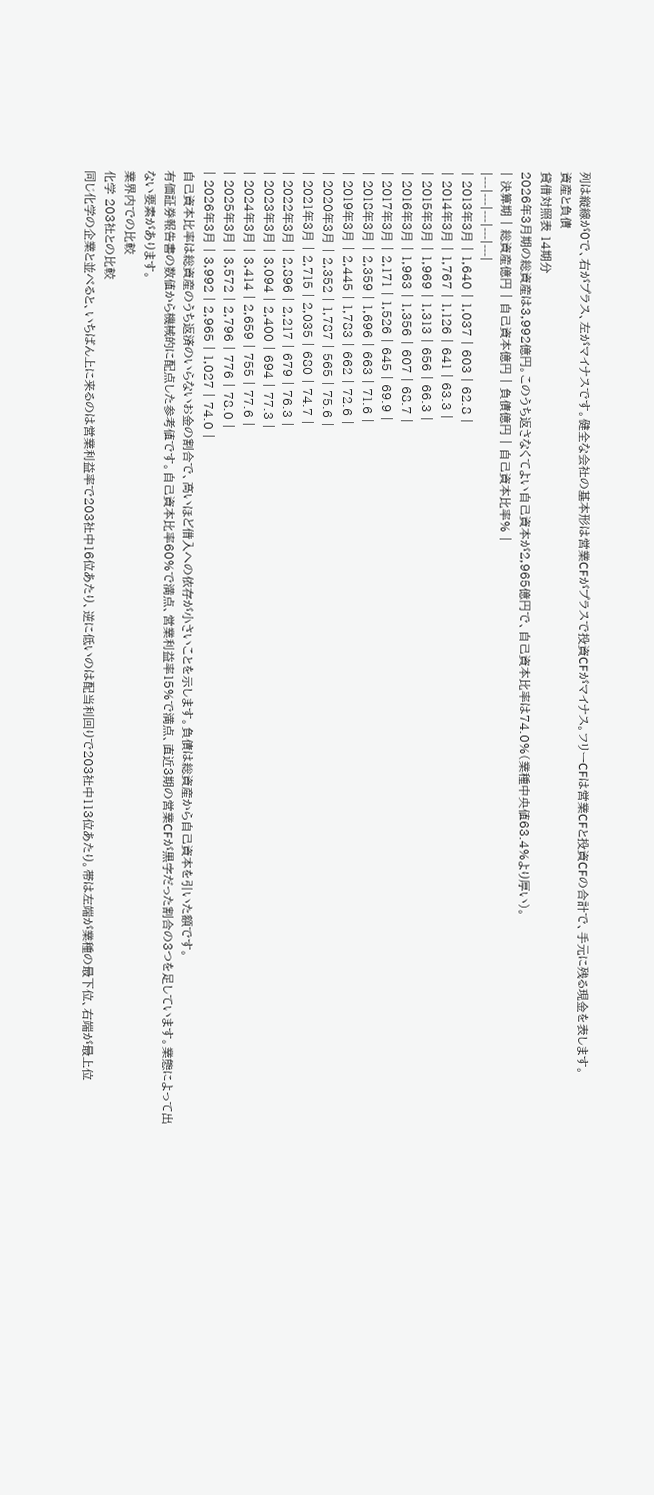列は縦線が0で、右がプラス、左がマイナスです。健全な会社の基本形は営業CFがプラスで投資CFがマイナス。フリーCFは営業CFと投資CFの合計で、手元に残る現金を表します。
資産と負債
貸借対照表 14期分
2026年3月期の総資産は3,992億円。このうち返さなくてよい自己資本が2,965億円で、自己資本比率は74.0%(業種中央値63.4%より厚い)。
| 決算期 | 総資産億円 | 自己資本億円 | 負債億円 | 自己資本比率% |
|---|---|---|---|---|
| 2013年3月 | 1,640 | 1,037 | 603 | 62.8 |
| 2014年3月 | 1,767 | 1,126 | 641 | 63.3 |
| 2015年3月 | 1,969 | 1,313 | 656 | 66.3 |
| 2016年3月 | 1,963 | 1,356 | 607 | 68.7 |
| 2017年3月 | 2,171 | 1,526 | 645 | 69.9 |
| 2018年3月 | 2,359 | 1,696 | 663 | 71.6 |
| 2019年3月 | 2,445 | 1,783 | 662 | 72.6 |
| 2020年3月 | 2,352 | 1,787 | 565 | 75.6 |
| 2021年3月 | 2,715 | 2,035 | 680 | 74.7 |
| 2022年3月 | 2,896 | 2,217 | 679 | 76.3 |
| 2023年3月 | 3,094 | 2,400 | 694 | 77.3 |
| 2024年3月 | 3,414 | 2,659 | 755 | 77.6 |
| 2025年3月 | 3,572 | 2,796 | 776 | 78.0 |
| 2026年3月 | 3,992 | 2,965 | 1,027 | 74.0 |
自己資本比率は総資産のうち返済のいらないお金の割合で、高いほど借入への依存が小さいことを示します。負債は総資産から自己資本を引いた額です。
有価証券報告書の数値から機械的に配点した参考値です。自己資本比率60%で満点、営業利益率15%で満点、直近3期の営業CFが黒字だった割合の3つを足しています。業態によって出ない要素があります。
業界内での比較
化学 203社との比較
同じ化学の企業と並べると、いちばん上に来るのは営業利益率で203社中16位あたり、逆に低いのは配当利回りで203社中113位あたり。帯は左端が業種の最下位、右端が最上位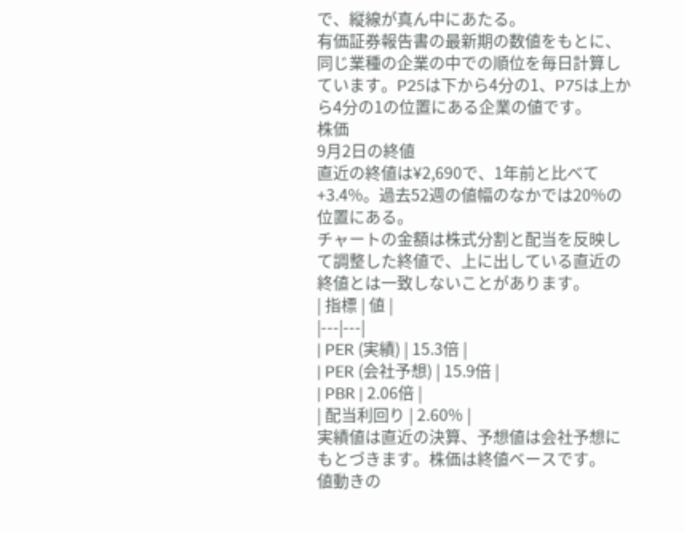で、縦線が真ん中にあたる。
有価証券報告書の最新期の数値をもとに、同じ業種の企業の中での順位を毎日計算しています。P25は下から4分の1、P75は上から4分の1の位置にある企業の値です。
株価
9月2日の終値
直近の終値は¥2,690で、1年前と比べて+3.4%。過去52週の値幅のなかでは20%の位置にある。
チャートの金額は株式分割と配当を反映して調整した終値で、上に出している直近の終値とは一致しないことがあります。
| 指標 | 値 |
|---|---|
| PER (実績) | 15.3倍 |
| PER (会社予想) | 15.9倍 |
| PBR | 2.06倍 |
| 配当利回り | 2.60% |
実績値は直近の決算、予想値は会社予想にもとづきます。株価は終値ベースです。
値動きの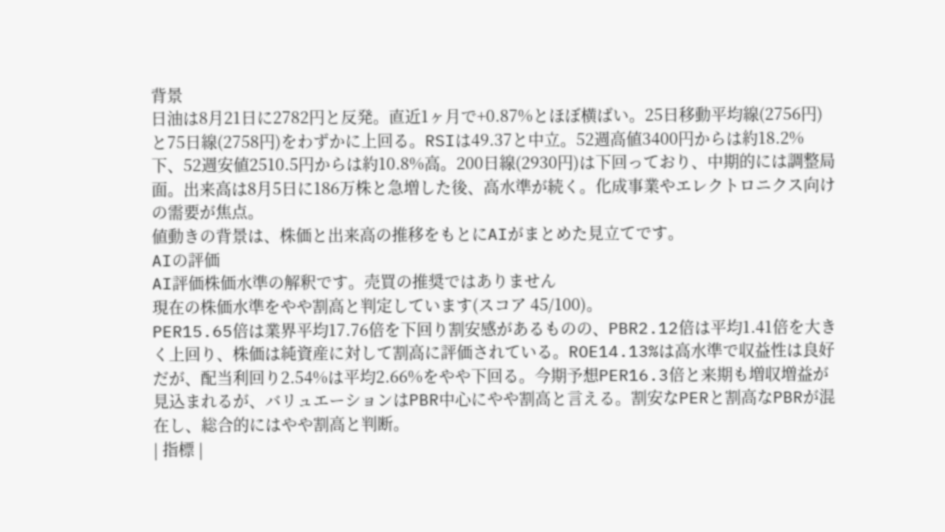背景
日油は8月21日に2782円と反発。直近1ヶ月で+0.87%とほぼ横ばい。25日移動平均線(2756円)と75日線(2758円)をわずかに上回る。RSIは49.37と中立。52週高値3400円からは約18.2%下、52週安値2510.5円からは約10.8%高。200日線(2930円)は下回っており、中期的には調整局面。出来高は8月5日に186万株と急増した後、高水準が続く。化成事業やエレクトロニクス向けの需要が焦点。
値動きの背景は、株価と出来高の推移をもとにAIがまとめた見立てです。
AIの評価
AI評価株価水準の解釈です。売買の推奨ではありません
現在の株価水準をやや割高と判定しています(スコア 45/100)。
PER15.65倍は業界平均17.76倍を下回り割安感があるものの、PBR2.12倍は平均1.41倍を大きく上回り、株価は純資産に対して割高に評価されている。ROE14.13%は高水準で収益性は良好だが、配当利回り2.54%は平均2.66%をやや下回る。今期予想PER16.3倍と来期も増収増益が見込まれるが、バリュエーションはPBR中心にやや割高と言える。割安なPERと割高なPBRが混在し、総合的にはやや割高と判断。
| 指標 |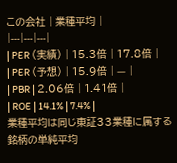この会社 | 業種平均 |
|---|---|---|
| PER (実績) | 15.3倍 | 17.8倍 |
| PER (予想) | 15.9倍 | — |
| PBR | 2.06倍 | 1.41倍 |
| ROE | 14.1% | 7.4% |
業種平均は同じ東証33業種に属する銘柄の単純平均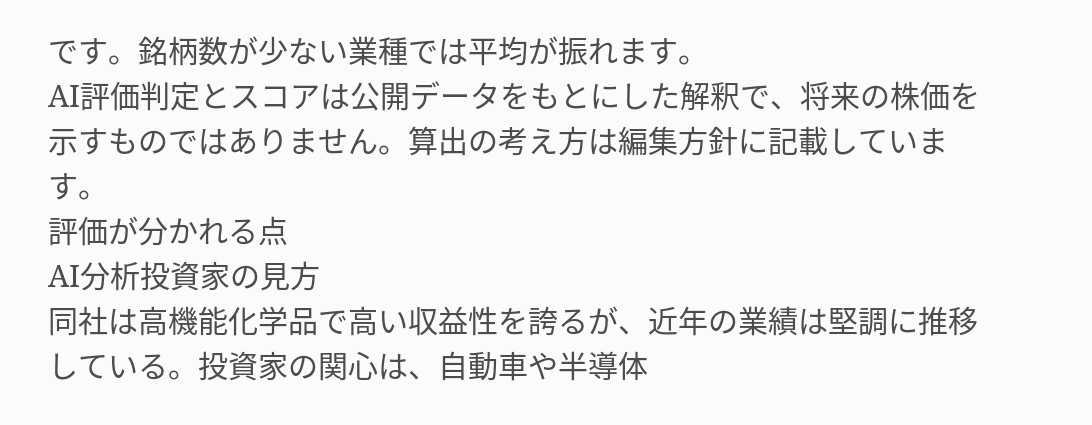です。銘柄数が少ない業種では平均が振れます。
AI評価判定とスコアは公開データをもとにした解釈で、将来の株価を示すものではありません。算出の考え方は編集方針に記載しています。
評価が分かれる点
AI分析投資家の見方
同社は高機能化学品で高い収益性を誇るが、近年の業績は堅調に推移している。投資家の関心は、自動車や半導体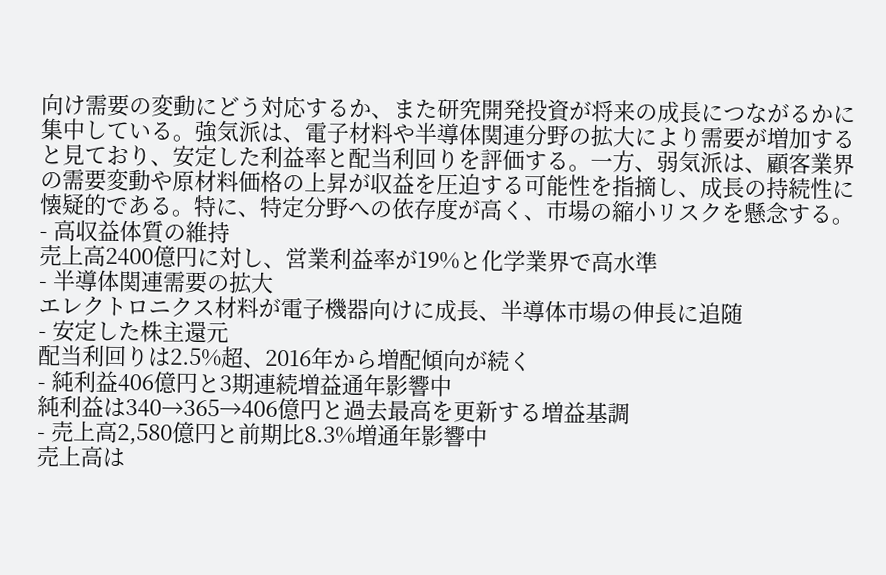向け需要の変動にどう対応するか、また研究開発投資が将来の成長につながるかに集中している。強気派は、電子材料や半導体関連分野の拡大により需要が増加すると見ており、安定した利益率と配当利回りを評価する。一方、弱気派は、顧客業界の需要変動や原材料価格の上昇が収益を圧迫する可能性を指摘し、成長の持続性に懐疑的である。特に、特定分野への依存度が高く、市場の縮小リスクを懸念する。
- 高収益体質の維持
売上高2400億円に対し、営業利益率が19%と化学業界で高水準
- 半導体関連需要の拡大
エレクトロニクス材料が電子機器向けに成長、半導体市場の伸長に追随
- 安定した株主還元
配当利回りは2.5%超、2016年から増配傾向が続く
- 純利益406億円と3期連続増益通年影響中
純利益は340→365→406億円と過去最高を更新する増益基調
- 売上高2,580億円と前期比8.3%増通年影響中
売上高は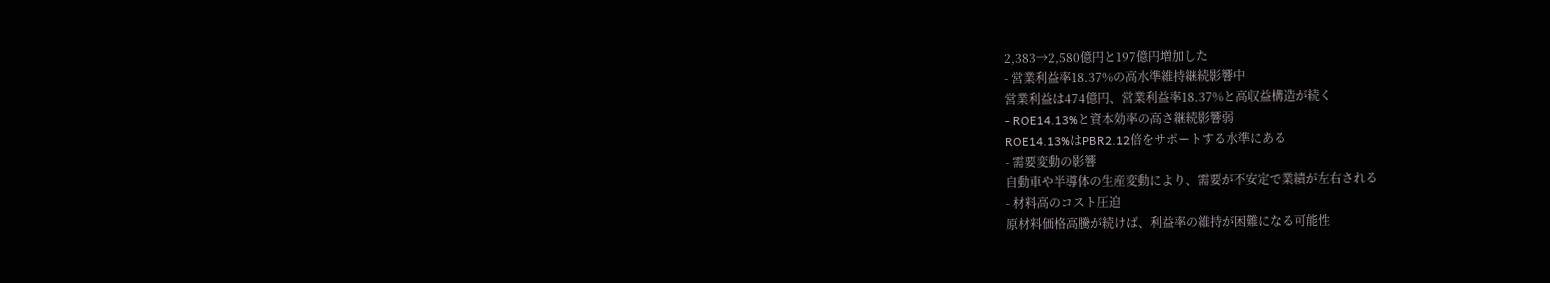2,383→2,580億円と197億円増加した
- 営業利益率18.37%の高水準維持継続影響中
営業利益は474億円、営業利益率18.37%と高収益構造が続く
- ROE14.13%と資本効率の高さ継続影響弱
ROE14.13%はPBR2.12倍をサポートする水準にある
- 需要変動の影響
自動車や半導体の生産変動により、需要が不安定で業績が左右される
- 材料高のコスト圧迫
原材料価格高騰が続けば、利益率の維持が困難になる可能性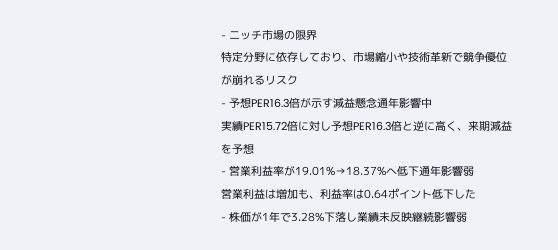- ニッチ市場の限界
特定分野に依存しており、市場縮小や技術革新で競争優位が崩れるリスク
- 予想PER16.3倍が示す減益懸念通年影響中
実績PER15.72倍に対し予想PER16.3倍と逆に高く、来期減益を予想
- 営業利益率が19.01%→18.37%へ低下通年影響弱
営業利益は増加も、利益率は0.64ポイント低下した
- 株価が1年で3.28%下落し業績未反映継続影響弱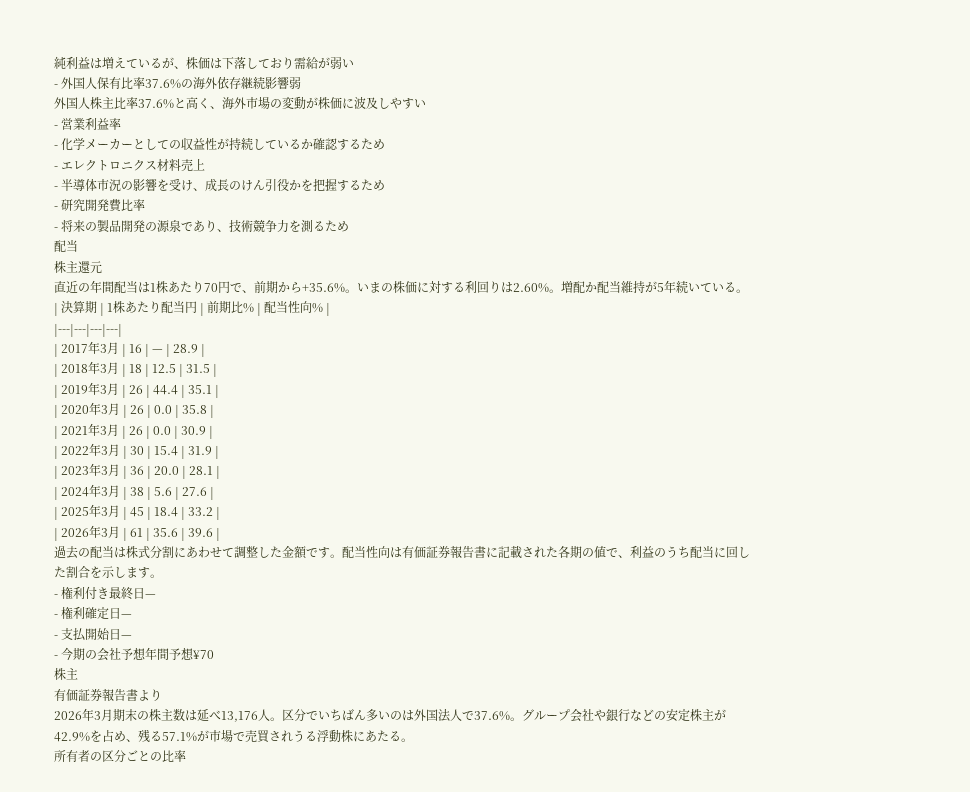純利益は増えているが、株価は下落しており需給が弱い
- 外国人保有比率37.6%の海外依存継続影響弱
外国人株主比率37.6%と高く、海外市場の変動が株価に波及しやすい
- 営業利益率
- 化学メーカーとしての収益性が持続しているか確認するため
- エレクトロニクス材料売上
- 半導体市況の影響を受け、成長のけん引役かを把握するため
- 研究開発費比率
- 将来の製品開発の源泉であり、技術競争力を測るため
配当
株主還元
直近の年間配当は1株あたり70円で、前期から+35.6%。いまの株価に対する利回りは2.60%。増配か配当維持が5年続いている。
| 決算期 | 1株あたり配当円 | 前期比% | 配当性向% |
|---|---|---|---|
| 2017年3月 | 16 | — | 28.9 |
| 2018年3月 | 18 | 12.5 | 31.5 |
| 2019年3月 | 26 | 44.4 | 35.1 |
| 2020年3月 | 26 | 0.0 | 35.8 |
| 2021年3月 | 26 | 0.0 | 30.9 |
| 2022年3月 | 30 | 15.4 | 31.9 |
| 2023年3月 | 36 | 20.0 | 28.1 |
| 2024年3月 | 38 | 5.6 | 27.6 |
| 2025年3月 | 45 | 18.4 | 33.2 |
| 2026年3月 | 61 | 35.6 | 39.6 |
過去の配当は株式分割にあわせて調整した金額です。配当性向は有価証券報告書に記載された各期の値で、利益のうち配当に回した割合を示します。
- 権利付き最終日—
- 権利確定日—
- 支払開始日—
- 今期の会社予想年間予想¥70
株主
有価証券報告書より
2026年3月期末の株主数は延べ13,176人。区分でいちばん多いのは外国法人で37.6%。グループ会社や銀行などの安定株主が42.9%を占め、残る57.1%が市場で売買されうる浮動株にあたる。
所有者の区分ごとの比率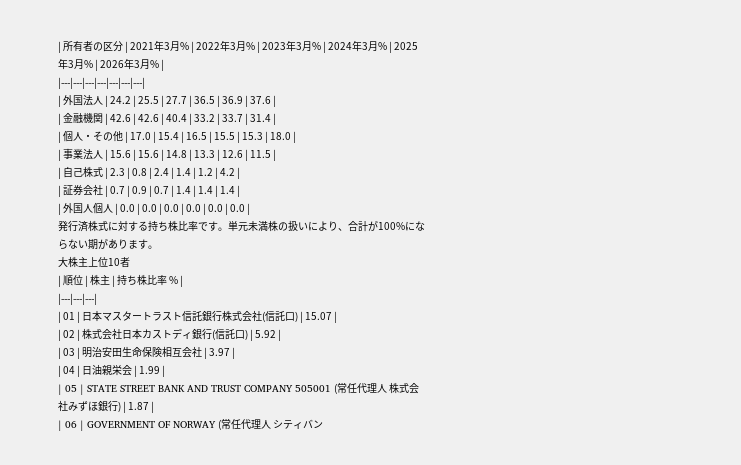| 所有者の区分 | 2021年3月% | 2022年3月% | 2023年3月% | 2024年3月% | 2025年3月% | 2026年3月% |
|---|---|---|---|---|---|---|
| 外国法人 | 24.2 | 25.5 | 27.7 | 36.5 | 36.9 | 37.6 |
| 金融機関 | 42.6 | 42.6 | 40.4 | 33.2 | 33.7 | 31.4 |
| 個人・その他 | 17.0 | 15.4 | 16.5 | 15.5 | 15.3 | 18.0 |
| 事業法人 | 15.6 | 15.6 | 14.8 | 13.3 | 12.6 | 11.5 |
| 自己株式 | 2.3 | 0.8 | 2.4 | 1.4 | 1.2 | 4.2 |
| 証券会社 | 0.7 | 0.9 | 0.7 | 1.4 | 1.4 | 1.4 |
| 外国人個人 | 0.0 | 0.0 | 0.0 | 0.0 | 0.0 | 0.0 |
発行済株式に対する持ち株比率です。単元未満株の扱いにより、合計が100%にならない期があります。
大株主上位10者
| 順位 | 株主 | 持ち株比率 % |
|---|---|---|
| 01 | 日本マスタートラスト信託銀行株式会社(信託口) | 15.07 |
| 02 | 株式会社日本カストディ銀行(信託口) | 5.92 |
| 03 | 明治安田生命保険相互会社 | 3.97 |
| 04 | 日油親栄会 | 1.99 |
| 05 | STATE STREET BANK AND TRUST COMPANY 505001 (常任代理人 株式会社みずほ銀行) | 1.87 |
| 06 | GOVERNMENT OF NORWAY (常任代理人 シティバン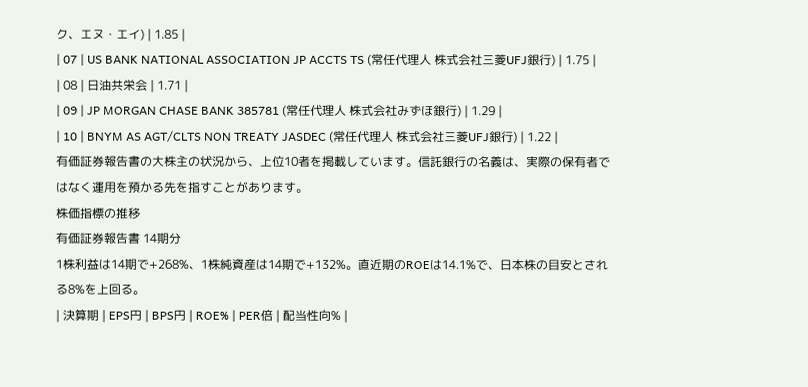ク、エヌ・エイ) | 1.85 |
| 07 | US BANK NATIONAL ASSOCIATION JP ACCTS TS (常任代理人 株式会社三菱UFJ銀行) | 1.75 |
| 08 | 日油共栄会 | 1.71 |
| 09 | JP MORGAN CHASE BANK 385781 (常任代理人 株式会社みずほ銀行) | 1.29 |
| 10 | BNYM AS AGT/CLTS NON TREATY JASDEC (常任代理人 株式会社三菱UFJ銀行) | 1.22 |
有価証券報告書の大株主の状況から、上位10者を掲載しています。信託銀行の名義は、実際の保有者ではなく運用を預かる先を指すことがあります。
株価指標の推移
有価証券報告書 14期分
1株利益は14期で+268%、1株純資産は14期で+132%。直近期のROEは14.1%で、日本株の目安とされる8%を上回る。
| 決算期 | EPS円 | BPS円 | ROE% | PER倍 | 配当性向% |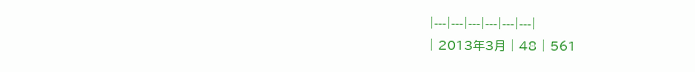|---|---|---|---|---|---|
| 2013年3月 | 48 | 561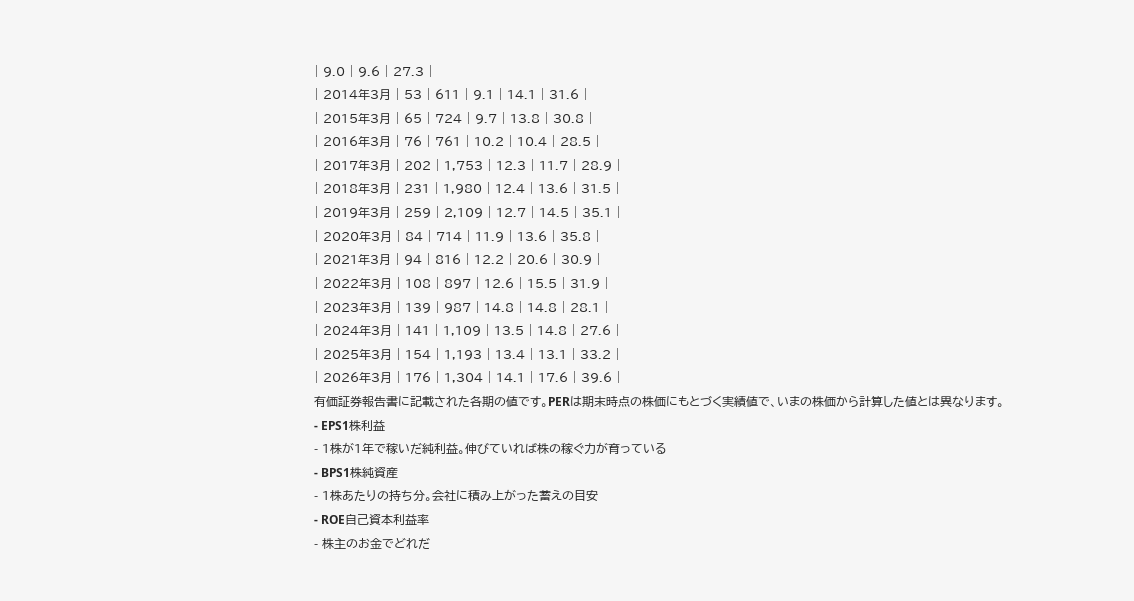| 9.0 | 9.6 | 27.3 |
| 2014年3月 | 53 | 611 | 9.1 | 14.1 | 31.6 |
| 2015年3月 | 65 | 724 | 9.7 | 13.8 | 30.8 |
| 2016年3月 | 76 | 761 | 10.2 | 10.4 | 28.5 |
| 2017年3月 | 202 | 1,753 | 12.3 | 11.7 | 28.9 |
| 2018年3月 | 231 | 1,980 | 12.4 | 13.6 | 31.5 |
| 2019年3月 | 259 | 2,109 | 12.7 | 14.5 | 35.1 |
| 2020年3月 | 84 | 714 | 11.9 | 13.6 | 35.8 |
| 2021年3月 | 94 | 816 | 12.2 | 20.6 | 30.9 |
| 2022年3月 | 108 | 897 | 12.6 | 15.5 | 31.9 |
| 2023年3月 | 139 | 987 | 14.8 | 14.8 | 28.1 |
| 2024年3月 | 141 | 1,109 | 13.5 | 14.8 | 27.6 |
| 2025年3月 | 154 | 1,193 | 13.4 | 13.1 | 33.2 |
| 2026年3月 | 176 | 1,304 | 14.1 | 17.6 | 39.6 |
有価証券報告書に記載された各期の値です。PERは期末時点の株価にもとづく実績値で、いまの株価から計算した値とは異なります。
- EPS1株利益
- 1株が1年で稼いだ純利益。伸びていれば株の稼ぐ力が育っている
- BPS1株純資産
- 1株あたりの持ち分。会社に積み上がった蓄えの目安
- ROE自己資本利益率
- 株主のお金でどれだ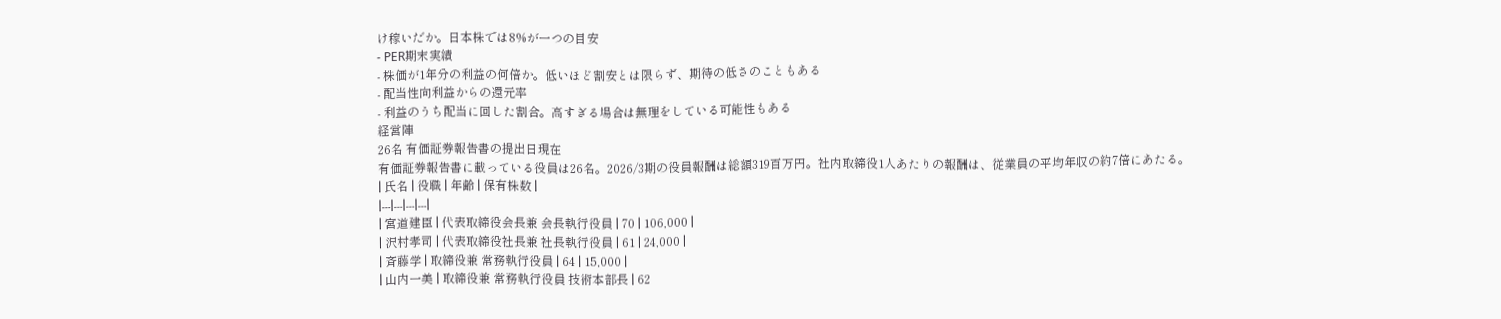け稼いだか。日本株では8%が一つの目安
- PER期末実績
- 株価が1年分の利益の何倍か。低いほど割安とは限らず、期待の低さのこともある
- 配当性向利益からの還元率
- 利益のうち配当に回した割合。高すぎる場合は無理をしている可能性もある
経営陣
26名 有価証券報告書の提出日現在
有価証券報告書に載っている役員は26名。2026/3期の役員報酬は総額319百万円。社内取締役1人あたりの報酬は、従業員の平均年収の約7倍にあたる。
| 氏名 | 役職 | 年齢 | 保有株数 |
|---|---|---|---|
| 宮道建臣 | 代表取締役会長兼 会長執行役員 | 70 | 106,000 |
| 沢村孝司 | 代表取締役社長兼 社長執行役員 | 61 | 24,000 |
| 斉藤学 | 取締役兼 常務執行役員 | 64 | 15,000 |
| 山内一美 | 取締役兼 常務執行役員 技術本部長 | 62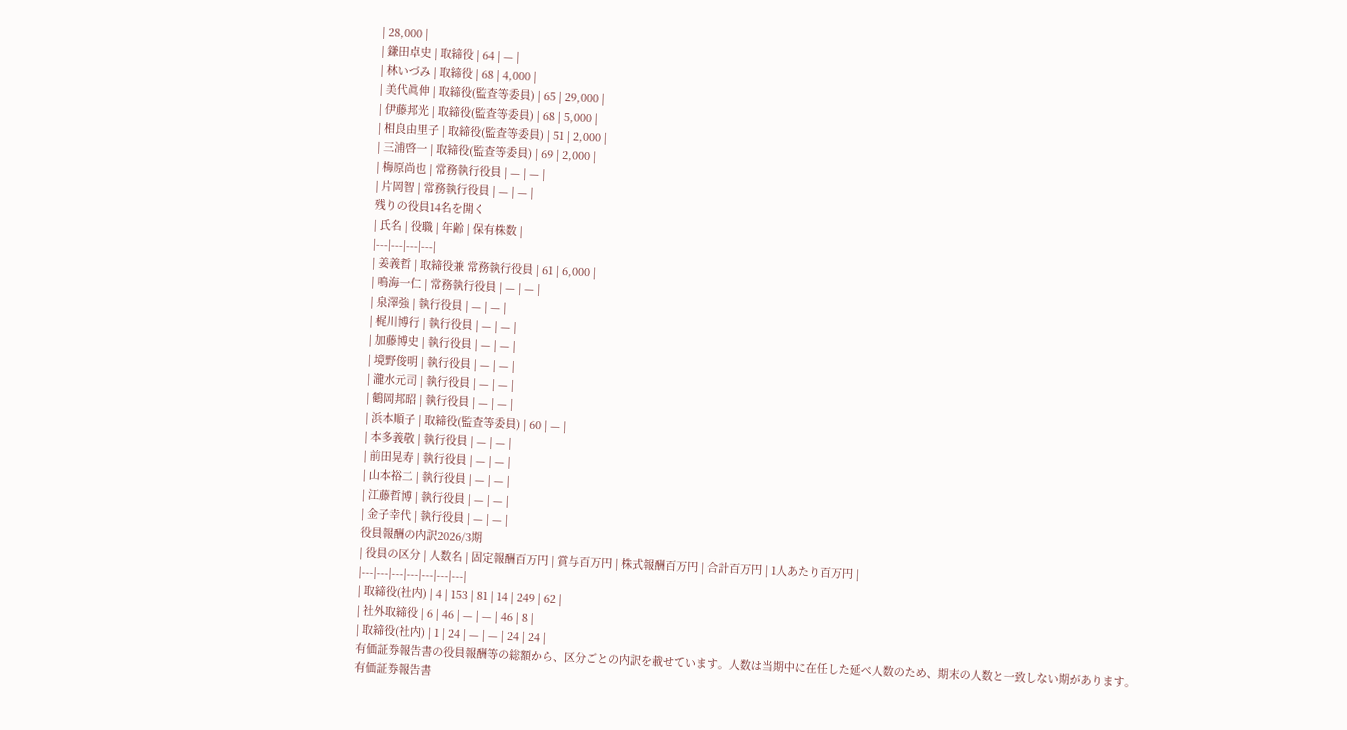| 28,000 |
| 鎌田卓史 | 取締役 | 64 | — |
| 林いづみ | 取締役 | 68 | 4,000 |
| 美代眞伸 | 取締役(監査等委員) | 65 | 29,000 |
| 伊藤邦光 | 取締役(監査等委員) | 68 | 5,000 |
| 相良由里子 | 取締役(監査等委員) | 51 | 2,000 |
| 三浦啓一 | 取締役(監査等委員) | 69 | 2,000 |
| 梅原尚也 | 常務執行役員 | — | — |
| 片岡智 | 常務執行役員 | — | — |
残りの役員14名を開く
| 氏名 | 役職 | 年齢 | 保有株数 |
|---|---|---|---|
| 姜義哲 | 取締役兼 常務執行役員 | 61 | 6,000 |
| 鳴海一仁 | 常務執行役員 | — | — |
| 泉澤強 | 執行役員 | — | — |
| 梶川博行 | 執行役員 | — | — |
| 加藤博史 | 執行役員 | — | — |
| 境野俊明 | 執行役員 | — | — |
| 瀧水元司 | 執行役員 | — | — |
| 鶴岡邦昭 | 執行役員 | — | — |
| 浜本順子 | 取締役(監査等委員) | 60 | — |
| 本多義敬 | 執行役員 | — | — |
| 前田晃寿 | 執行役員 | — | — |
| 山本裕二 | 執行役員 | — | — |
| 江藤哲博 | 執行役員 | — | — |
| 金子幸代 | 執行役員 | — | — |
役員報酬の内訳2026/3期
| 役員の区分 | 人数名 | 固定報酬百万円 | 賞与百万円 | 株式報酬百万円 | 合計百万円 | 1人あたり百万円 |
|---|---|---|---|---|---|---|
| 取締役(社内) | 4 | 153 | 81 | 14 | 249 | 62 |
| 社外取締役 | 6 | 46 | — | — | 46 | 8 |
| 取締役(社内) | 1 | 24 | — | — | 24 | 24 |
有価証券報告書の役員報酬等の総額から、区分ごとの内訳を載せています。人数は当期中に在任した延べ人数のため、期末の人数と一致しない期があります。
有価証券報告書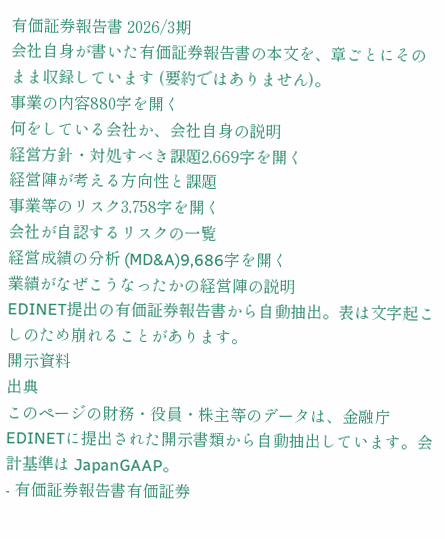有価証券報告書 2026/3期
会社自身が書いた有価証券報告書の本文を、章ごとにそのまま収録しています (要約ではありません)。
事業の内容880字を開く
何をしている会社か、会社自身の説明
経営方針・対処すべき課題2,669字を開く
経営陣が考える方向性と課題
事業等のリスク3,758字を開く
会社が自認するリスクの一覧
経営成績の分析 (MD&A)9,686字を開く
業績がなぜこうなったかの経営陣の説明
EDINET提出の有価証券報告書から自動抽出。表は文字起こしのため崩れることがあります。
開示資料
出典
このページの財務・役員・株主等のデータは、金融庁EDINETに提出された開示書類から自動抽出しています。会計基準は JapanGAAP。
- 有価証券報告書有価証券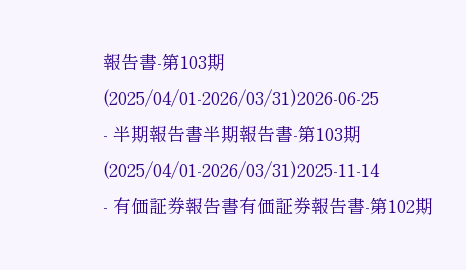報告書-第103期(2025/04/01-2026/03/31)2026-06-25
- 半期報告書半期報告書-第103期(2025/04/01-2026/03/31)2025-11-14
- 有価証券報告書有価証券報告書-第102期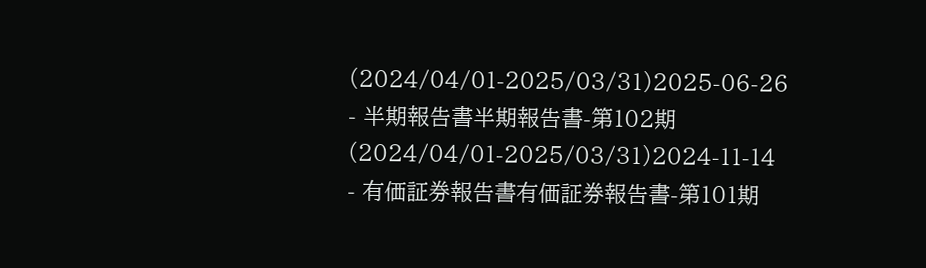(2024/04/01-2025/03/31)2025-06-26
- 半期報告書半期報告書-第102期(2024/04/01-2025/03/31)2024-11-14
- 有価証券報告書有価証券報告書-第101期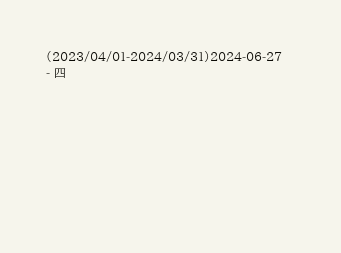(2023/04/01-2024/03/31)2024-06-27
- 四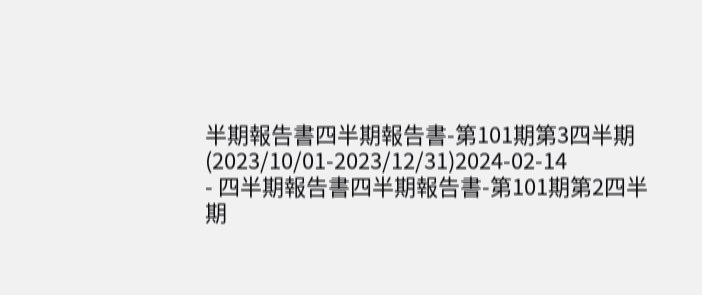半期報告書四半期報告書-第101期第3四半期(2023/10/01-2023/12/31)2024-02-14
- 四半期報告書四半期報告書-第101期第2四半期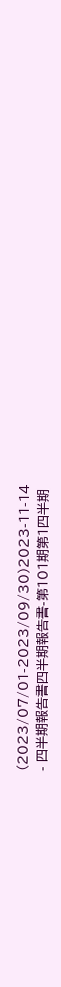(2023/07/01-2023/09/30)2023-11-14
- 四半期報告書四半期報告書-第101期第1四半期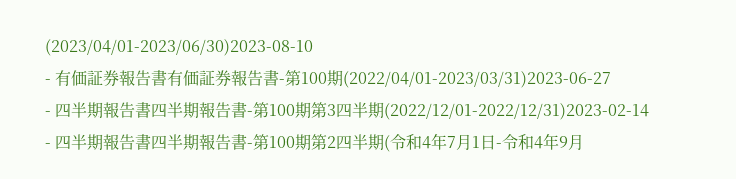(2023/04/01-2023/06/30)2023-08-10
- 有価証券報告書有価証券報告書-第100期(2022/04/01-2023/03/31)2023-06-27
- 四半期報告書四半期報告書-第100期第3四半期(2022/12/01-2022/12/31)2023-02-14
- 四半期報告書四半期報告書-第100期第2四半期(令和4年7月1日-令和4年9月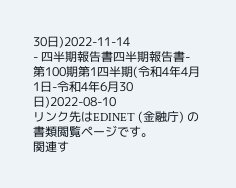30日)2022-11-14
- 四半期報告書四半期報告書-第100期第1四半期(令和4年4月1日-令和4年6月30日)2022-08-10
リンク先はEDINET (金融庁) の書類閲覧ページです。
関連す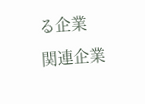る企業
関連企業